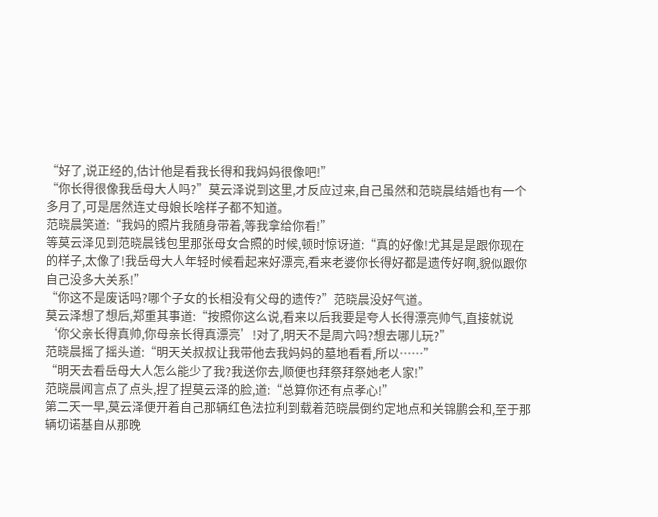“好了,说正经的,估计他是看我长得和我妈妈很像吧!”
“你长得很像我岳母大人吗?”莫云泽说到这里,才反应过来,自己虽然和范晓晨结婚也有一个多月了,可是居然连丈母娘长啥样子都不知道。
范晓晨笑道:“我妈的照片我随身带着,等我拿给你看!”
等莫云泽见到范晓晨钱包里那张母女合照的时候,顿时惊讶道:“真的好像!尤其是是跟你现在的样子,太像了!我岳母大人年轻时候看起来好漂亮,看来老婆你长得好都是遗传好啊,貌似跟你自己没多大关系!”
“你这不是废话吗?哪个子女的长相没有父母的遗传?”范晓晨没好气道。
莫云泽想了想后,郑重其事道:“按照你这么说,看来以后我要是夸人长得漂亮帅气,直接就说‘你父亲长得真帅,你母亲长得真漂亮’!对了,明天不是周六吗?想去哪儿玩?”
范晓晨摇了摇头道:“明天关叔叔让我带他去我妈妈的墓地看看,所以……”
“明天去看岳母大人怎么能少了我?我送你去,顺便也拜祭拜祭她老人家!”
范晓晨闻言点了点头,捏了捏莫云泽的脸,道:“总算你还有点孝心!”
第二天一早,莫云泽便开着自己那辆红色法拉利到载着范晓晨倒约定地点和关锦鹏会和,至于那辆切诺基自从那晚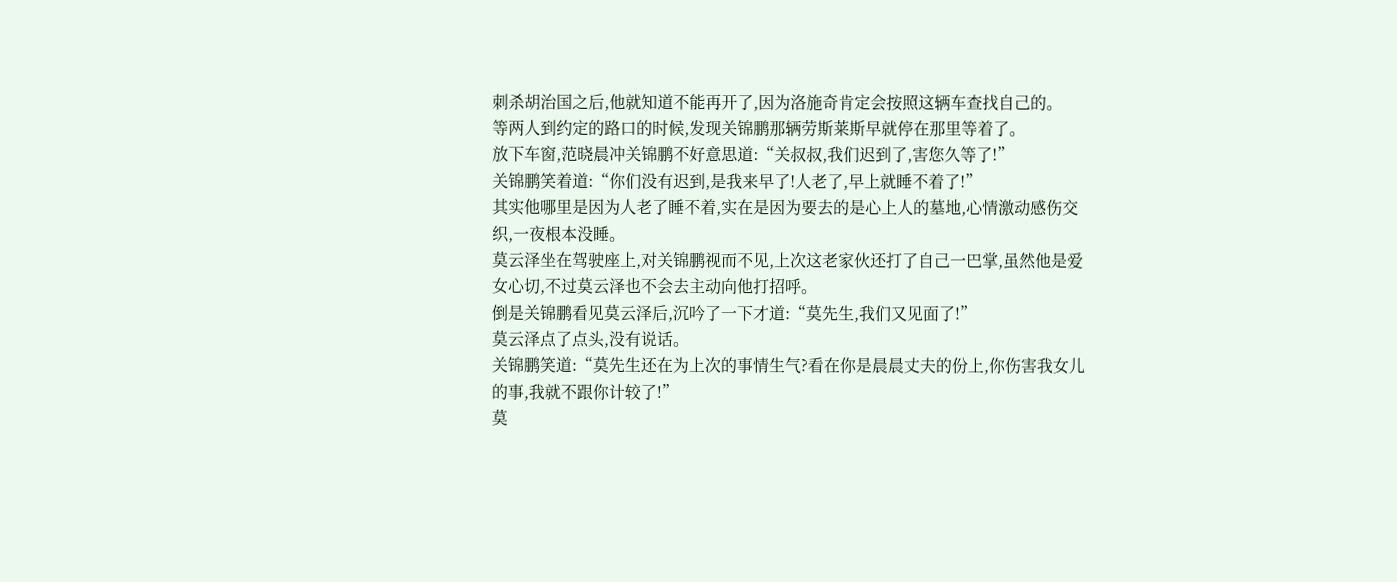刺杀胡治国之后,他就知道不能再开了,因为洛施奇肯定会按照这辆车查找自己的。
等两人到约定的路口的时候,发现关锦鹏那辆劳斯莱斯早就停在那里等着了。
放下车窗,范晓晨冲关锦鹏不好意思道:“关叔叔,我们迟到了,害您久等了!”
关锦鹏笑着道:“你们没有迟到,是我来早了!人老了,早上就睡不着了!”
其实他哪里是因为人老了睡不着,实在是因为要去的是心上人的墓地,心情激动感伤交织,一夜根本没睡。
莫云泽坐在驾驶座上,对关锦鹏视而不见,上次这老家伙还打了自己一巴掌,虽然他是爱女心切,不过莫云泽也不会去主动向他打招呼。
倒是关锦鹏看见莫云泽后,沉吟了一下才道:“莫先生,我们又见面了!”
莫云泽点了点头,没有说话。
关锦鹏笑道:“莫先生还在为上次的事情生气?看在你是晨晨丈夫的份上,你伤害我女儿的事,我就不跟你计较了!”
莫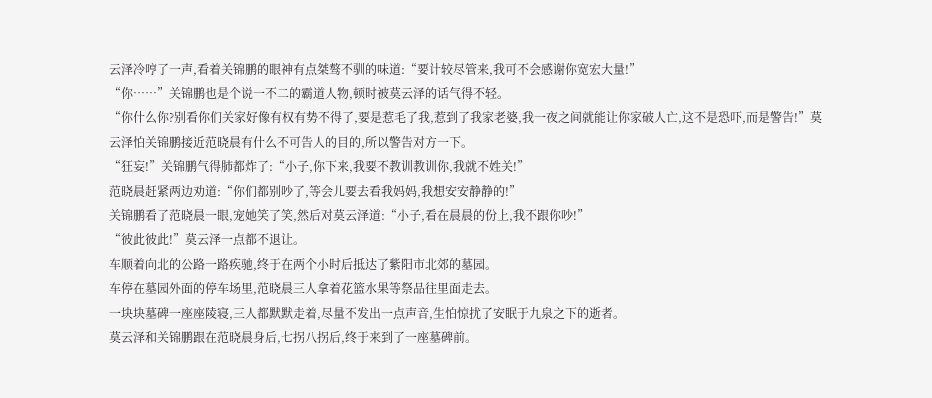云泽冷哼了一声,看着关锦鹏的眼神有点桀骜不驯的味道:“要计较尽管来,我可不会感谢你宽宏大量!”
“你……”关锦鹏也是个说一不二的霸道人物,顿时被莫云泽的话气得不轻。
“你什么你?别看你们关家好像有权有势不得了,要是惹毛了我,惹到了我家老婆,我一夜之间就能让你家破人亡,这不是恐吓,而是警告!”莫云泽怕关锦鹏接近范晓晨有什么不可告人的目的,所以警告对方一下。
“狂妄!”关锦鹏气得肺都炸了:“小子,你下来,我要不教训教训你,我就不姓关!”
范晓晨赶紧两边劝道:“你们都别吵了,等会儿要去看我妈妈,我想安安静静的!”
关锦鹏看了范晓晨一眼,宠她笑了笑,然后对莫云泽道:“小子,看在晨晨的份上,我不跟你吵!”
“彼此彼此!”莫云泽一点都不退让。
车顺着向北的公路一路疾驰,终于在两个小时后抵达了紫阳市北郊的墓园。
车停在墓园外面的停车场里,范晓晨三人拿着花篮水果等祭品往里面走去。
一块块墓碑一座座陵寝,三人都默默走着,尽量不发出一点声音,生怕惊扰了安眠于九泉之下的逝者。
莫云泽和关锦鹏跟在范晓晨身后,七拐八拐后,终于来到了一座墓碑前。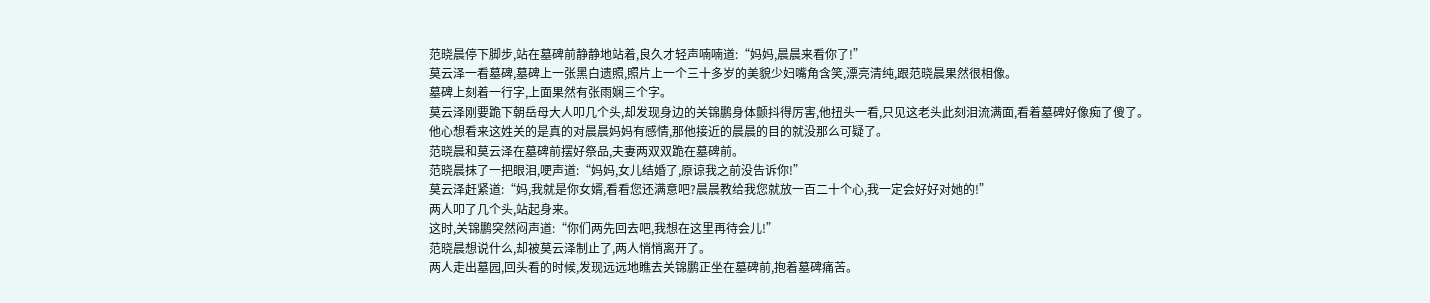范晓晨停下脚步,站在墓碑前静静地站着,良久才轻声喃喃道:“妈妈,晨晨来看你了!”
莫云泽一看墓碑,墓碑上一张黑白遗照,照片上一个三十多岁的美貌少妇嘴角含笑,漂亮清纯,跟范晓晨果然很相像。
墓碑上刻着一行字,上面果然有张雨娴三个字。
莫云泽刚要跪下朝岳母大人叩几个头,却发现身边的关锦鹏身体颤抖得厉害,他扭头一看,只见这老头此刻泪流满面,看着墓碑好像痴了傻了。
他心想看来这姓关的是真的对晨晨妈妈有感情,那他接近的晨晨的目的就没那么可疑了。
范晓晨和莫云泽在墓碑前摆好祭品,夫妻两双双跪在墓碑前。
范晓晨抹了一把眼泪,哽声道:“妈妈,女儿结婚了,原谅我之前没告诉你!”
莫云泽赶紧道:“妈,我就是你女婿,看看您还满意吧?晨晨教给我您就放一百二十个心,我一定会好好对她的!”
两人叩了几个头,站起身来。
这时,关锦鹏突然闷声道:“你们两先回去吧,我想在这里再待会儿!”
范晓晨想说什么,却被莫云泽制止了,两人悄悄离开了。
两人走出墓园,回头看的时候,发现远远地瞧去关锦鹏正坐在墓碑前,抱着墓碑痛苦。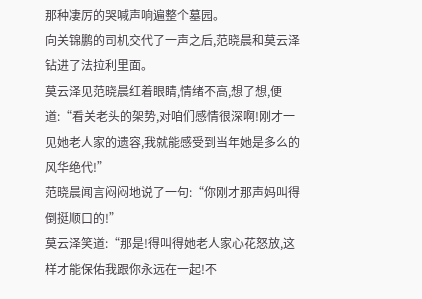那种凄厉的哭喊声响遍整个墓园。
向关锦鹏的司机交代了一声之后,范晓晨和莫云泽钻进了法拉利里面。
莫云泽见范晓晨红着眼睛,情绪不高,想了想,便道:“看关老头的架势,对咱们感情很深啊!刚才一见她老人家的遗容,我就能感受到当年她是多么的风华绝代!”
范晓晨闻言闷闷地说了一句:“你刚才那声妈叫得倒挺顺口的!”
莫云泽笑道:“那是!得叫得她老人家心花怒放,这样才能保佑我跟你永远在一起!不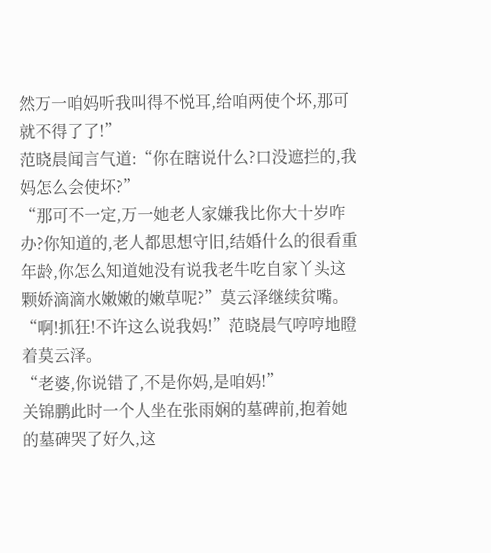然万一咱妈听我叫得不悦耳,给咱两使个坏,那可就不得了了!”
范晓晨闻言气道:“你在瞎说什么?口没遮拦的,我妈怎么会使坏?”
“那可不一定,万一她老人家嫌我比你大十岁咋办?你知道的,老人都思想守旧,结婚什么的很看重年龄,你怎么知道她没有说我老牛吃自家丫头这颗娇滴滴水嫩嫩的嫩草呢?”莫云泽继续贫嘴。
“啊!抓狂!不许这么说我妈!”范晓晨气哼哼地瞪着莫云泽。
“老婆,你说错了,不是你妈,是咱妈!”
关锦鹏此时一个人坐在张雨娴的墓碑前,抱着她的墓碑哭了好久,这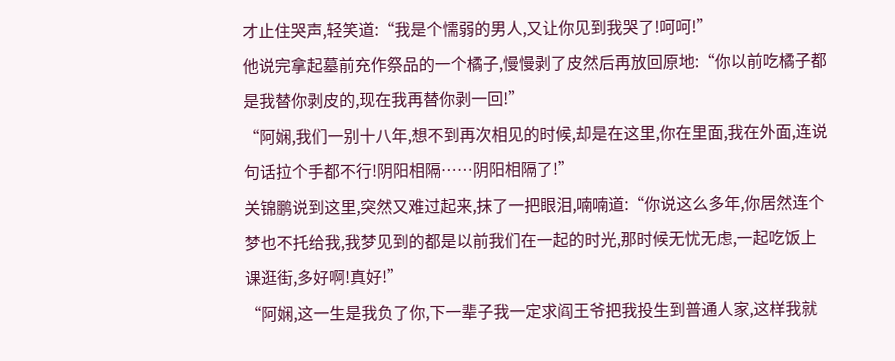才止住哭声,轻笑道:“我是个懦弱的男人,又让你见到我哭了!呵呵!”
他说完拿起墓前充作祭品的一个橘子,慢慢剥了皮然后再放回原地:“你以前吃橘子都是我替你剥皮的,现在我再替你剥一回!”
“阿娴,我们一别十八年,想不到再次相见的时候,却是在这里,你在里面,我在外面,连说句话拉个手都不行!阴阳相隔……阴阳相隔了!”
关锦鹏说到这里,突然又难过起来,抹了一把眼泪,喃喃道:“你说这么多年,你居然连个梦也不托给我,我梦见到的都是以前我们在一起的时光,那时候无忧无虑,一起吃饭上课逛街,多好啊!真好!”
“阿娴,这一生是我负了你,下一辈子我一定求阎王爷把我投生到普通人家,这样我就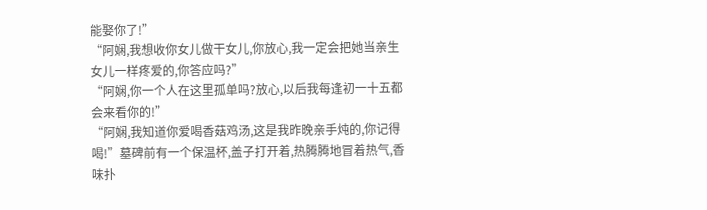能娶你了!”
“阿娴,我想收你女儿做干女儿,你放心,我一定会把她当亲生女儿一样疼爱的,你答应吗?”
“阿娴,你一个人在这里孤单吗?放心,以后我每逢初一十五都会来看你的!”
“阿娴,我知道你爱喝香菇鸡汤,这是我昨晚亲手炖的,你记得喝!”墓碑前有一个保温杯,盖子打开着,热腾腾地冒着热气,香味扑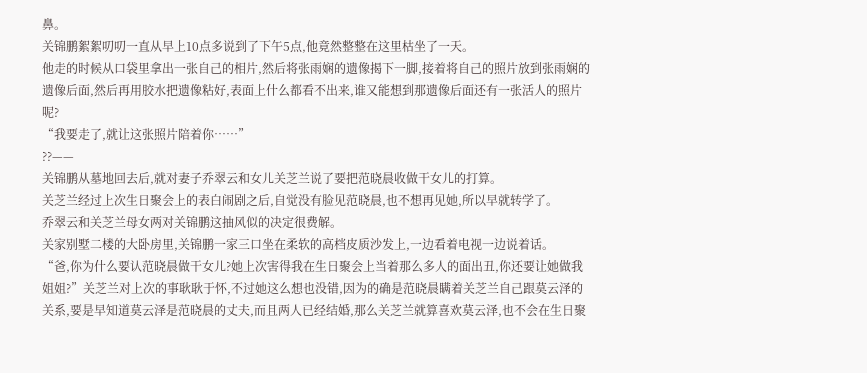鼻。
关锦鹏絮絮叨叨一直从早上10点多说到了下午5点,他竟然整整在这里枯坐了一天。
他走的时候从口袋里拿出一张自己的相片,然后将张雨娴的遗像揭下一脚,接着将自己的照片放到张雨娴的遗像后面,然后再用胶水把遗像粘好,表面上什么都看不出来,谁又能想到那遗像后面还有一张活人的照片呢?
“我要走了,就让这张照片陪着你……”
??——
关锦鹏从墓地回去后,就对妻子乔翠云和女儿关芝兰说了要把范晓晨收做干女儿的打算。
关芝兰经过上次生日聚会上的表白闹剧之后,自觉没有脸见范晓晨,也不想再见她,所以早就转学了。
乔翠云和关芝兰母女两对关锦鹏这抽风似的决定很费解。
关家别墅二楼的大卧房里,关锦鹏一家三口坐在柔软的高档皮质沙发上,一边看着电视一边说着话。
“爸,你为什么要认范晓晨做干女儿?她上次害得我在生日聚会上当着那么多人的面出丑,你还要让她做我姐姐?”关芝兰对上次的事耿耿于怀,不过她这么想也没错,因为的确是范晓晨瞒着关芝兰自己跟莫云泽的关系,要是早知道莫云泽是范晓晨的丈夫,而且两人已经结婚,那么关芝兰就算喜欢莫云泽,也不会在生日聚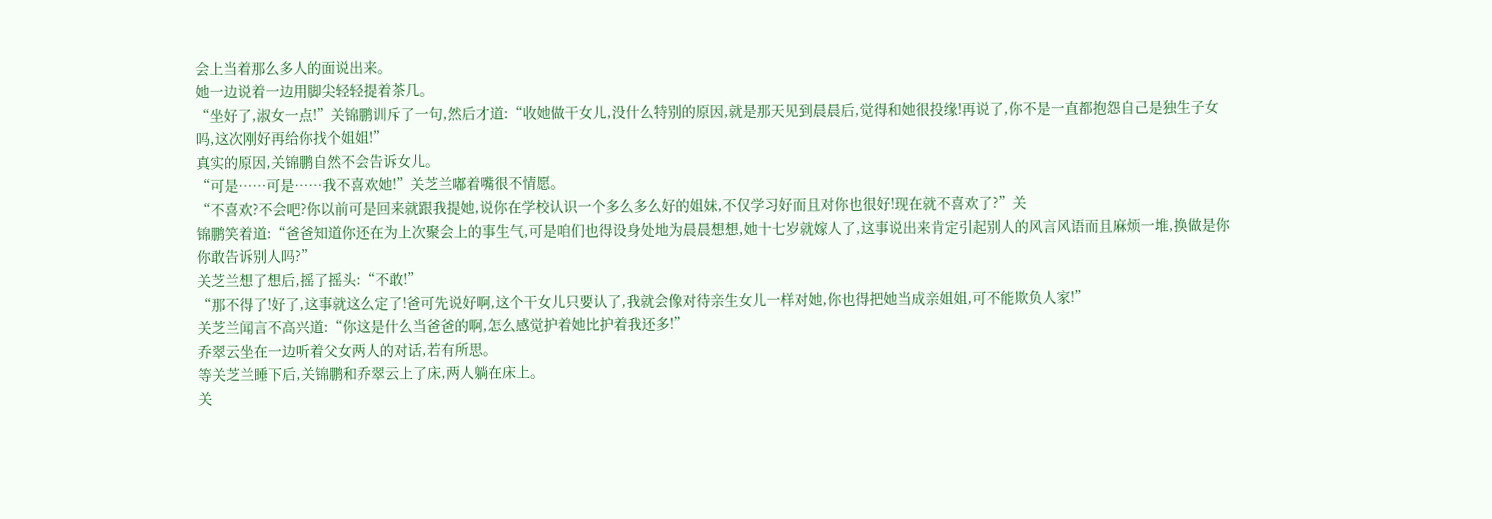会上当着那么多人的面说出来。
她一边说着一边用脚尖轻轻提着茶几。
“坐好了,淑女一点!”关锦鹏训斥了一句,然后才道:“收她做干女儿,没什么特别的原因,就是那天见到晨晨后,觉得和她很投缘!再说了,你不是一直都抱怨自己是独生子女吗,这次刚好再给你找个姐姐!”
真实的原因,关锦鹏自然不会告诉女儿。
“可是……可是……我不喜欢她!”关芝兰嘟着嘴很不情愿。
“不喜欢?不会吧?你以前可是回来就跟我提她,说你在学校认识一个多么多么好的姐妹,不仅学习好而且对你也很好!现在就不喜欢了?”关
锦鹏笑着道:“爸爸知道你还在为上次聚会上的事生气,可是咱们也得设身处地为晨晨想想,她十七岁就嫁人了,这事说出来肯定引起别人的风言风语而且麻烦一堆,换做是你你敢告诉别人吗?”
关芝兰想了想后,摇了摇头:“不敢!”
“那不得了!好了,这事就这么定了!爸可先说好啊,这个干女儿只要认了,我就会像对待亲生女儿一样对她,你也得把她当成亲姐姐,可不能欺负人家!”
关芝兰闻言不高兴道:“你这是什么当爸爸的啊,怎么感觉护着她比护着我还多!”
乔翠云坐在一边听着父女两人的对话,若有所思。
等关芝兰睡下后,关锦鹏和乔翠云上了床,两人躺在床上。
关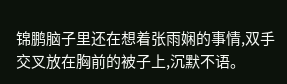锦鹏脑子里还在想着张雨娴的事情,双手交叉放在胸前的被子上,沉默不语。